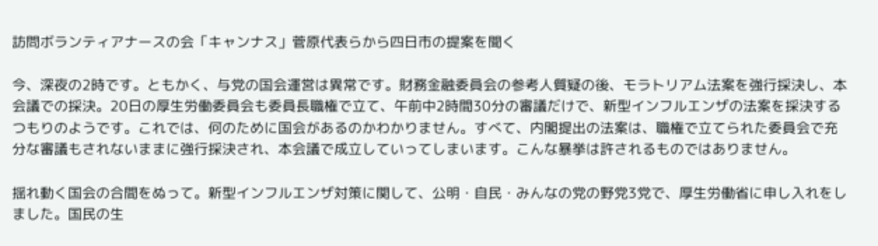訪問ボランティアナースの会「キャンナス」菅原代表らから四日市の提案を聞く

今、深夜の2時です。ともかく、与党の国会運営は異常です。財務金融委員会の参考人質疑の後、モラトリアム法案を強行採決し、本会議での採決。20日の厚生労働委員会も委員長職権で立て、午前中2時間30分の審議だけで、新型インフルエンザの法案を採決するつもりのようです。これでは、何のために国会があるのかわかりません。すべて、内閣提出の法案は、職権で立てられた委員会で充分な審議もされないままに強行採決され、本会議で成立していってしまいます。こんな暴挙は許されるものではありません。

揺れ動く国会の合間をぬって。新型インフルエンザ対策に関して、公明・自民・みんなの党の野党3党で、厚生労働省に申し入れをしました。国民の生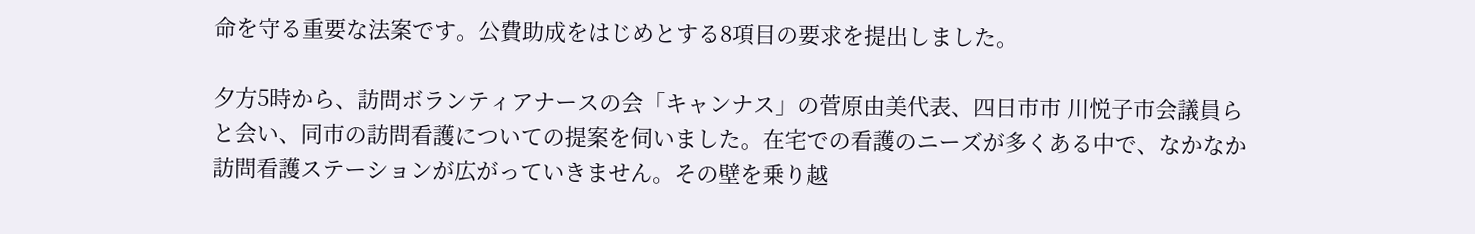命を守る重要な法案です。公費助成をはじめとする8項目の要求を提出しました。

夕方5時から、訪問ボランティアナースの会「キャンナス」の菅原由美代表、四日市市 川悦子市会議員らと会い、同市の訪問看護についての提案を伺いました。在宅での看護のニーズが多くある中で、なかなか訪問看護ステーションが広がっていきません。その壁を乗り越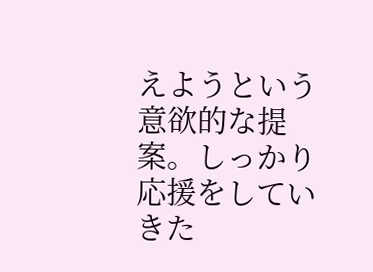えようという意欲的な提案。しっかり応援をしていきた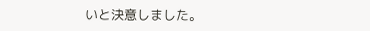いと決意しました。